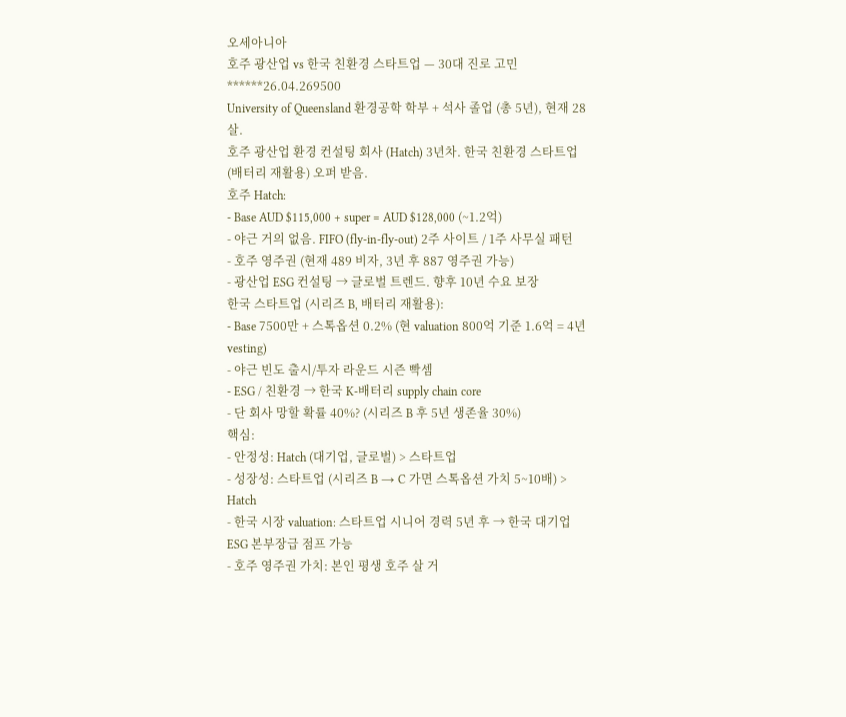오세아니아
호주 광산업 vs 한국 친환경 스타트업 — 30대 진로 고민
******26.04.269500
University of Queensland 환경공학 학부 + 석사 졸업 (총 5년), 현재 28살.
호주 광산업 환경 컨설팅 회사 (Hatch) 3년차. 한국 친환경 스타트업 (배터리 재활용) 오퍼 받음.
호주 Hatch:
- Base AUD $115,000 + super = AUD $128,000 (~1.2억)
- 야근 거의 없음. FIFO (fly-in-fly-out) 2주 사이트 / 1주 사무실 패턴
- 호주 영주권 (현재 489 비자, 3년 후 887 영주권 가능)
- 광산업 ESG 컨설팅 → 글로벌 트렌드. 향후 10년 수요 보장
한국 스타트업 (시리즈 B, 배터리 재활용):
- Base 7500만 + 스톡옵션 0.2% (현 valuation 800억 기준 1.6억 = 4년 vesting)
- 야근 빈도 출시/투자 라운드 시즌 빡셈
- ESG / 친환경 → 한국 K-배터리 supply chain core
- 단 회사 망할 확률 40%? (시리즈 B 후 5년 생존율 30%)
핵심:
- 안정성: Hatch (대기업, 글로벌) > 스타트업
- 성장성: 스타트업 (시리즈 B → C 가면 스톡옵션 가치 5~10배) > Hatch
- 한국 시장 valuation: 스타트업 시니어 경력 5년 후 → 한국 대기업 ESG 본부장급 점프 가능
- 호주 영주권 가치: 본인 평생 호주 살 거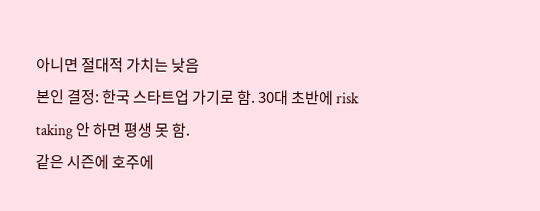아니면 절대적 가치는 낮음
본인 결정: 한국 스타트업 가기로 함. 30대 초반에 risk taking 안 하면 평생 못 함.
같은 시즌에 호주에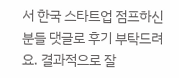서 한국 스타트업 점프하신 분들 댓글로 후기 부탁드려요. 결과적으로 잘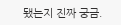됐는지 진짜 궁금.